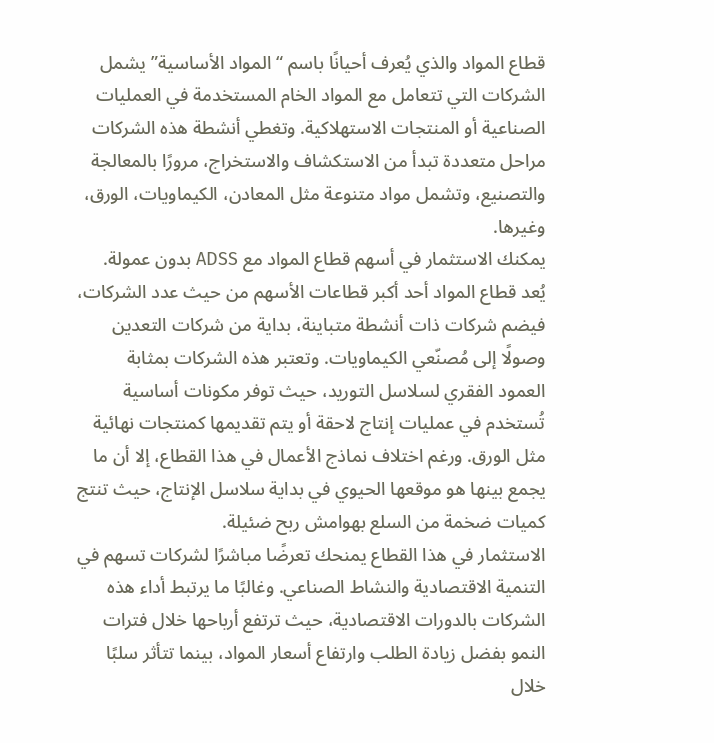قطاع المواد والذي يُعرف أحيانًا باسم “المواد الأساسية” يشمل الشركات التي تتعامل مع المواد الخام المستخدمة في العمليات الصناعية أو المنتجات الاستهلاكية. وتغطي أنشطة هذه الشركات مراحل متعددة تبدأ من الاستكشاف والاستخراج، مرورًا بالمعالجة والتصنيع، وتشمل مواد متنوعة مثل المعادن، الكيماويات، الورق، وغيرها.
يمكنك الاستثمار في أسهم قطاع المواد مع ADSS بدون عمولة.
يُعد قطاع المواد أحد أكبر قطاعات الأسهم من حيث عدد الشركات، فيضم شركات ذات أنشطة متباينة، بداية من شركات التعدين وصولًا إلى مُصنّعي الكيماويات. وتعتبر هذه الشركات بمثابة العمود الفقري لسلاسل التوريد، حيث توفر مكونات أساسية تُستخدم في عمليات إنتاج لاحقة أو يتم تقديمها كمنتجات نهائية مثل الورق. ورغم اختلاف نماذج الأعمال في هذا القطاع، إلا أن ما يجمع بينها هو موقعها الحيوي في بداية سلاسل الإنتاج، حيث تنتج كميات ضخمة من السلع بهوامش ربح ضئيلة.
الاستثمار في هذا القطاع يمنحك تعرضًا مباشرًا لشركات تسهم في التنمية الاقتصادية والنشاط الصناعي. وغالبًا ما يرتبط أداء هذه الشركات بالدورات الاقتصادية، حيث ترتفع أرباحها خلال فترات النمو بفضل زيادة الطلب وارتفاع أسعار المواد، بينما تتأثر سلبًا خلال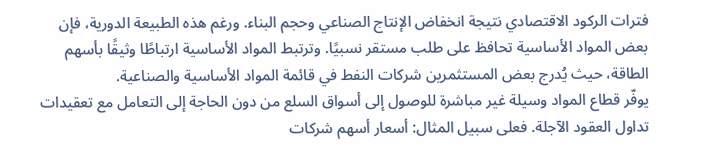فترات الركود الاقتصادي نتيجة انخفاض الإنتاج الصناعي وحجم البناء. ورغم هذه الطبيعة الدورية، فإن بعض المواد الأساسية تحافظ على طلب مستقر نسبيًا. وترتبط المواد الأساسية ارتباطًا وثيقًا بأسهم الطاقة، حيث يُدرج بعض المستثمرين شركات النفط في قائمة المواد الأساسية والصناعية.
يوفّر قطاع المواد وسيلة غير مباشرة للوصول إلى أسواق السلع من دون الحاجة إلى التعامل مع تعقيدات تداول العقود الآجلة. فعلى سبيل المثال: أسعار أسهم شركات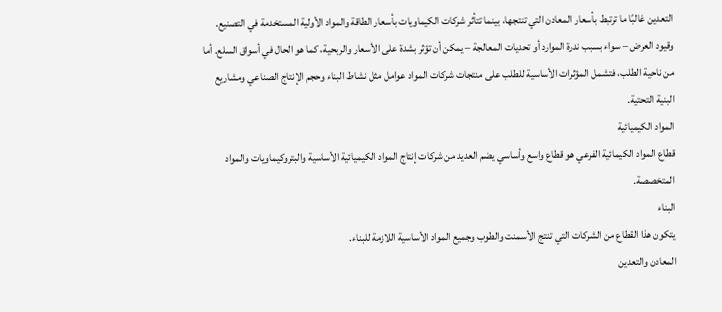التعدين غالبًا ما ترتبط بأسعار المعادن التي تنتجها، بينما تتأثر شركات الكيماويات بأسعار الطاقة والمواد الأولية المستخدمة في التصنيع. وقيود العرض – سواء بسبب ندرة الموارد أو تحديات المعالجة – يمكن أن تؤثر بشدة على الأسعار والربحية، كما هو الحال في أسواق السلع. أما من ناحية الطلب، فتشمل المؤثرات الأساسية للطلب على منتجات شركات المواد عوامل مثل نشاط البناء وحجم الإنتاج الصناعي ومشاريع البنية التحتية.
المواد الكيميائية
قطاع المواد الكيمائية الفرعي هو قطاع واسع وأساسي يضم العديد من شركات إنتاج المواد الكيميائية الأساسية والبتروكيماويات والمواد المتخصصة.
البناء
يتكون هذا القطاع من الشركات التي تنتج الأسمنت والطوب وجميع المواد الأساسية اللازمة للبناء.
المعادن والتعدين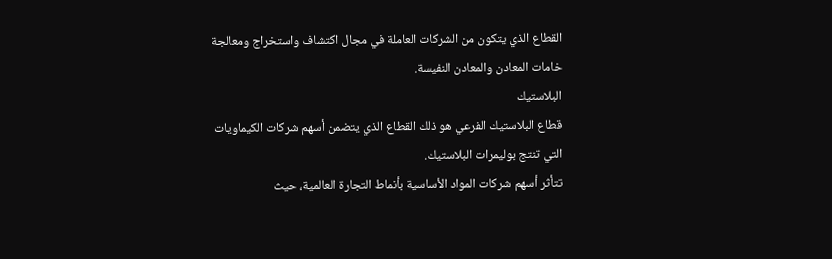القطاع الذي يتكون من الشركات العاملة في مجال اكتشاف واستخراج ومعالجة خامات المعادن والمعادن النفيسة.
البلاستيك
قطاع البلاستيك الفرعي هو ذلك القطاع الذي يتضمن أسهم شركات الكيماويات التي تنتج بوليمرات البلاستيك.
تتأثر أسهم شركات المواد الأساسية بأنماط التجارة العالمية، حيث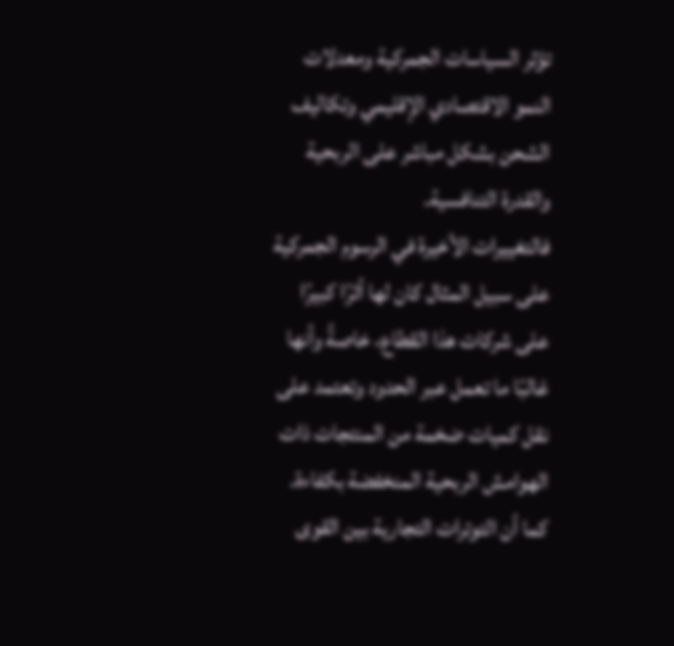تؤثر السياسات الجمركية ومعدلات النمو الاقتصادي الإقليمي وتكاليف الشحن بشكل مباشر على الربحية والقدرة التنافسية.
فالتغييرات الأخيرة في الرسوم الجمركية على سبيل المثال كان لها أثرًا كبيرًا على شركات هذا القطاع، خاصةً وأنها غالبًا ما تعمل عبر الحدود وتعتمد على نقل كميات ضخمة من المنتجات ذات الهوامش الربحية المنخفضة بكفاءة.
كما أن التوترات التجارية بين القوى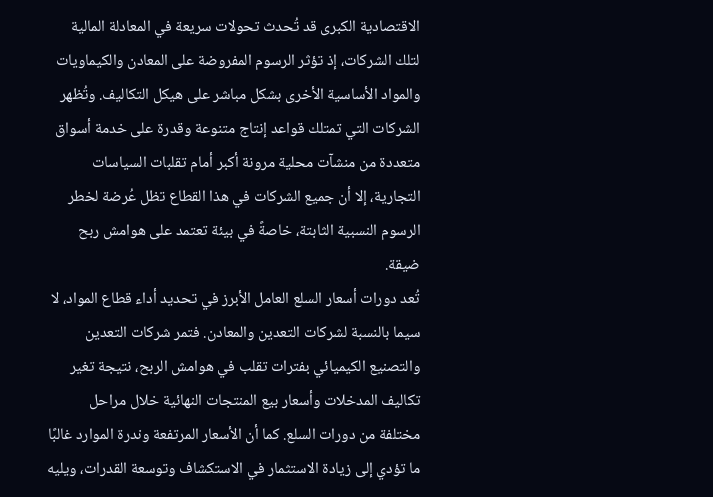الاقتصادية الكبرى قد تُحدث تحولات سريعة في المعادلة المالية لتلك الشركات، إذ تؤثر الرسوم المفروضة على المعادن والكيماويات والمواد الأساسية الأخرى بشكل مباشر على هيكل التكاليف. وتُظهر الشركات التي تمتلك قواعد إنتاج متنوعة وقدرة على خدمة أسواق متعددة من منشآت محلية مرونة أكبر أمام تقلبات السياسات التجارية، إلا أن جميع الشركات في هذا القطاع تظل عُرضة لخطر الرسوم النسبية الثابتة، خاصةً في بيئة تعتمد على هوامش ربح ضيقة.
تُعد دورات أسعار السلع العامل الأبرز في تحديد أداء قطاع المواد، لا سيما بالنسبة لشركات التعدين والمعادن. فتمر شركات التعدين والتصنيع الكيميائي بفترات تقلب في هوامش الربح، نتيجة تغير تكاليف المدخلات وأسعار بيع المنتجات النهائية خلال مراحل مختلفة من دورات السلع. كما أن الأسعار المرتفعة وندرة الموارد غالبًا ما تؤدي إلى زيادة الاستثمار في الاستكشاف وتوسعة القدرات، ويليه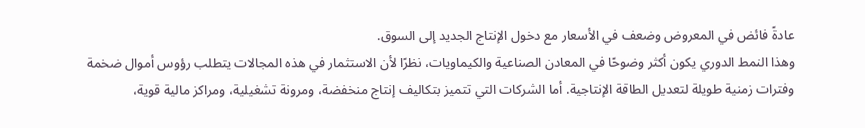عادةً فائض في المعروض وضعف في الأسعار مع دخول الإنتاج الجديد إلى السوق.
وهذا النمط الدوري يكون أكثر وضوحًا في المعادن الصناعية والكيماويات، نظرًا لأن الاستثمار في هذه المجالات يتطلب رؤوس أموال ضخمة وفترات زمنية طويلة لتعديل الطاقة الإنتاجية. أما الشركات التي تتميز بتكاليف إنتاج منخفضة، ومرونة تشغيلية، ومراكز مالية قوية،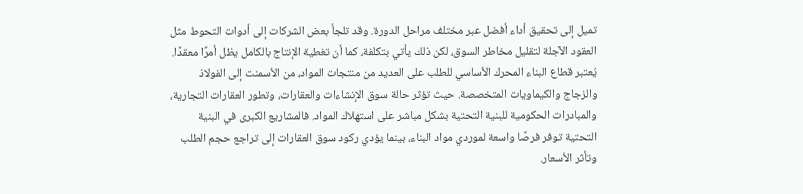تميل إلى تحقيق أداء أفضل عبر مختلف مراحل الدورة. وقد تلجأ بعض الشركات إلى أدوات التحوط مثل العقود الآجلة لتقليل مخاطر السوق، لكن ذلك يأتي بتكلفة، كما أن تغطية الإنتاج بالكامل يظل أمرًا معقدًا.
يُعتبر قطاع البناء المحرك الأساسي للطلب على العديد من منتجات المواد، من الأسمنت إلى الفولاذ والزجاج والكيماويات المتخصصة. حيث تؤثر حالة سوق الإنشاءات والعقارات، وتطور العقارات التجارية، والمبادرات الحكومية للبنية التحتية بشكل مباشر على استهلاك المواد. فالمشاريع الكبرى في البنية التحتية توفر فرصًا واسعة لموردي مواد البناء، بينما يؤدي ركود سوق العقارات إلى تراجع حجم الطلب وتأثر الأسعار.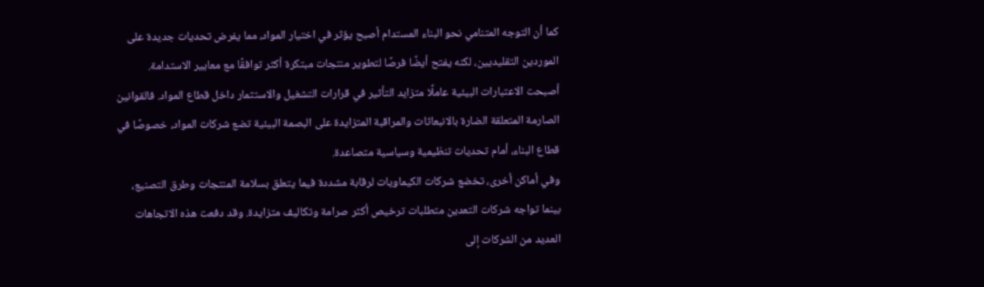كما أن التوجه المتنامي نحو البناء المستدام أصبح يؤثر في اختيار المواد، مما يفرض تحديات جديدة على الموردين التقليديين، لكنه يفتح أيضًا فرصًا لتطوير منتجات مبتكرة أكثر توافقًا مع معايير الاستدامة.
أصبحت الاعتبارات البيئية عاملًا متزايد التأثير في قرارات التشغيل والاستثمار داخل قطاع المواد. فالقوانين الصارمة المتعلقة الضارة بالانبعاثات والمراقبة المتزايدة على البصمة البيئية تضع شركات المواد، خصوصًا في قطاع البناء، أمام تحديات تنظيمية وسياسية متصاعدة.
وفي أماكن أخرى، تخضع شركات الكيماويات لرقابة مشددة فيما يتعلق بسلامة المنتجات وطرق التصنيع، بينما تواجه شركات التعدين متطلبات ترخيص أكثر صرامة وتكاليف متزايدة. وقد دفعت هذه الاتجاهات العديد من الشركات إلى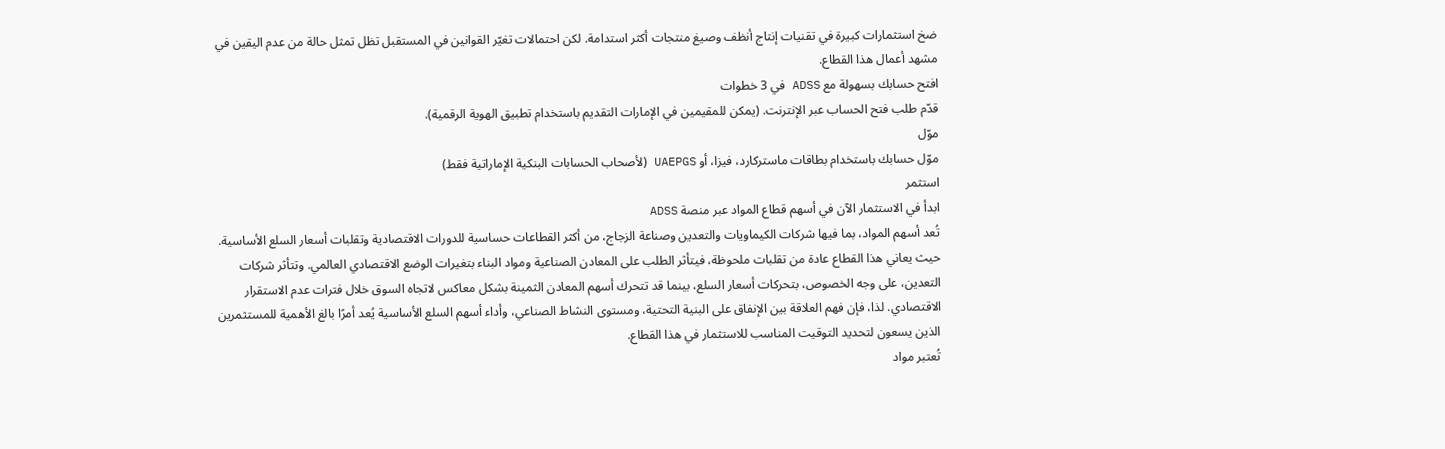ضخ استثمارات كبيرة في تقنيات إنتاج أنظف وصيغ منتجات أكثر استدامة. لكن احتمالات تغيّر القوانين في المستقبل تظل تمثل حالة من عدم اليقين في مشهد أعمال هذا القطاع.
افتح حسابك بسهولة مع ADSS في 3 خطوات
قدّم طلب فتح الحساب عبر الإنترنت. (يمكن للمقيمين في الإمارات التقديم باستخدام تطبيق الهوية الرقمية).
موّل
موّل حسابك باستخدام بطاقات ماستركارد، فيزا، أو UAEPGS (لأصحاب الحسابات البنكية الإماراتية فقط)
استثمر
ابدأ في الاستثمار الآن في أسهم قطاع المواد عبر منصة ADSS
تُعد أسهم المواد، بما فيها شركات الكيماويات والتعدين وصناعة الزجاج، من أكثر القطاعات حساسية للدورات الاقتصادية وتقلبات أسعار السلع الأساسية. حيث يعاني هذا القطاع عادة من تقلبات ملحوظة، فيتأثر الطلب على المعادن الصناعية ومواد البناء بتغيرات الوضع الاقتصادي العالمي. وتتأثر شركات التعدين، على وجه الخصوص، بتحركات أسعار السلع، بينما قد تتحرك أسهم المعادن الثمينة بشكل معاكس لاتجاه السوق خلال فترات عدم الاستقرار الاقتصادي. لذا، فإن فهم العلاقة بين الإنفاق على البنية التحتية، ومستوى النشاط الصناعي، وأداء أسهم السلع الأساسية يُعد أمرًا بالغ الأهمية للمستثمرين الذين يسعون لتحديد التوقيت المناسب للاستثمار في هذا القطاع.
تُعتبر مواد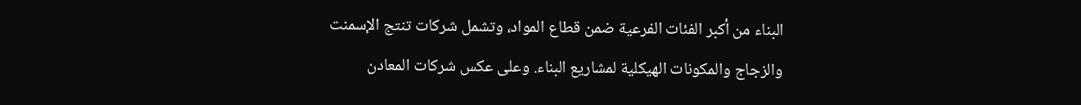البناء من أكبر الفئات الفرعية ضمن قطاع المواد، وتشمل شركات تنتج الإسمنت والزجاج والمكونات الهيكلية لمشاريع البناء. وعلى عكس شركات المعادن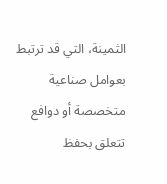الثمينة، التي قد ترتبط بعوامل صناعية متخصصة أو دوافع تتعلق بحفظ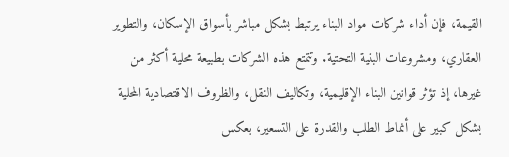القيمة، فإن أداء شركات مواد البناء يرتبط بشكل مباشر بأسواق الإسكان، والتطوير العقاري، ومشروعات البنية التحتية. وتتمتع هذه الشركات بطبيعة محلية أكثر من غيرها، إذ تؤثر قوانين البناء الإقليمية، وتكاليف النقل، والظروف الاقتصادية المحلية بشكل كبير على أنماط الطلب والقدرة على التسعير، بعكس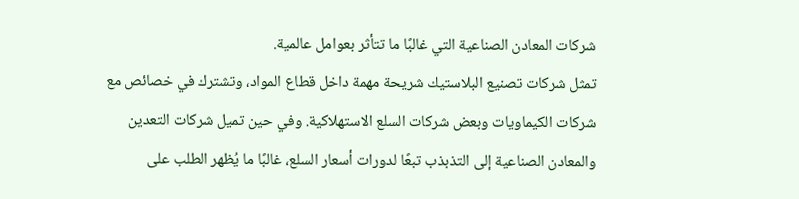شركات المعادن الصناعية التي غالبًا ما تتأثر بعوامل عالمية.
تمثل شركات تصنيع البلاستيك شريحة مهمة داخل قطاع المواد، وتشترك في خصائص مع شركات الكيماويات وبعض شركات السلع الاستهلاكية. وفي حين تميل شركات التعدين والمعادن الصناعية إلى التذبذب تبعًا لدورات أسعار السلع، غالبًا ما يُظهر الطلب على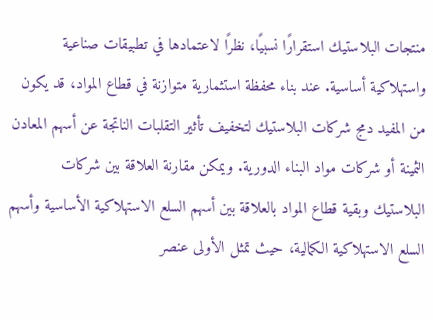منتجات البلاستيك استقرارًا نسبيًا، نظرًا لاعتمادها في تطبيقات صناعية واستهلاكية أساسية. عند بناء محفظة استثمارية متوازنة في قطاع المواد، قد يكون من المفيد دمج شركات البلاستيك لتخفيف تأثير التقلبات الناتجة عن أسهم المعادن الثمينة أو شركات مواد البناء الدورية. ويمكن مقارنة العلاقة بين شركات البلاستيك وبقية قطاع المواد بالعلاقة بين أسهم السلع الاستهلاكية الأساسية وأسهم السلع الاستهلاكية الكمالية، حيث تمثل الأولى عنصر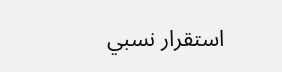استقرار نسبي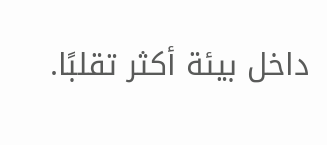داخل بيئة أكثر تقلبًا.